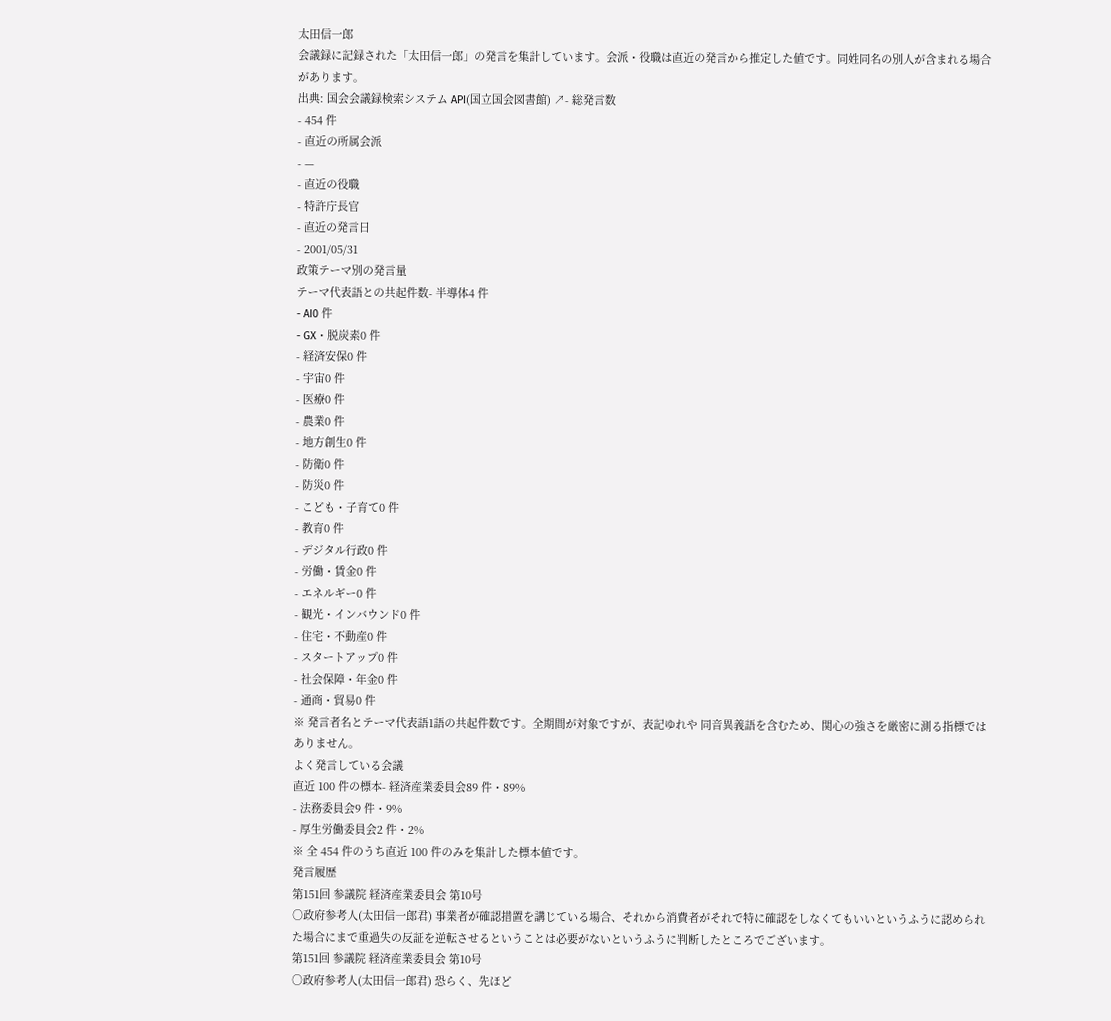太田信一郎
会議録に記録された「太田信一郎」の発言を集計しています。会派・役職は直近の発言から推定した値です。同姓同名の別人が含まれる場合があります。
出典: 国会会議録検索システム API(国立国会図書館) ↗- 総発言数
- 454 件
- 直近の所属会派
- —
- 直近の役職
- 特許庁長官
- 直近の発言日
- 2001/05/31
政策テーマ別の発言量
テーマ代表語との共起件数- 半導体4 件
- AI0 件
- GX・脱炭素0 件
- 経済安保0 件
- 宇宙0 件
- 医療0 件
- 農業0 件
- 地方創生0 件
- 防衛0 件
- 防災0 件
- こども・子育て0 件
- 教育0 件
- デジタル行政0 件
- 労働・賃金0 件
- エネルギー0 件
- 観光・インバウンド0 件
- 住宅・不動産0 件
- スタートアップ0 件
- 社会保障・年金0 件
- 通商・貿易0 件
※ 発言者名とテーマ代表語1語の共起件数です。全期間が対象ですが、表記ゆれや 同音異義語を含むため、関心の強さを厳密に測る指標ではありません。
よく発言している会議
直近 100 件の標本- 経済産業委員会89 件・89%
- 法務委員会9 件・9%
- 厚生労働委員会2 件・2%
※ 全 454 件のうち直近 100 件のみを集計した標本値です。
発言履歴
第151回 参議院 経済産業委員会 第10号
○政府参考人(太田信一郎君) 事業者が確認措置を講じている場合、それから消費者がそれで特に確認をしなくてもいいというふうに認められた場合にまで重過失の反証を逆転させるということは必要がないというふうに判断したところでございます。
第151回 参議院 経済産業委員会 第10号
○政府参考人(太田信一郎君) 恐らく、先ほど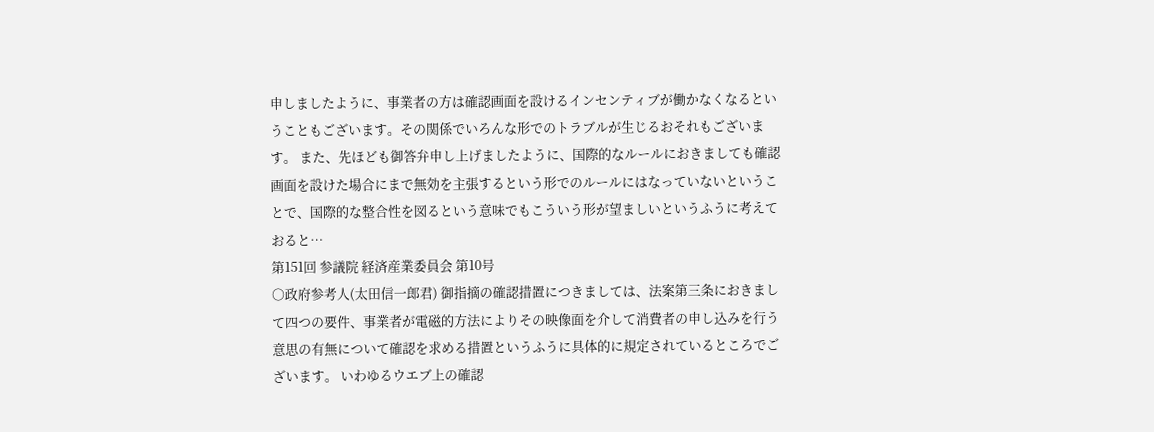申しましたように、事業者の方は確認画面を設けるインセンティブが働かなくなるということもございます。その関係でいろんな形でのトラブルが生じるおそれもございます。 また、先ほども御答弁申し上げましたように、国際的なルールにおきましても確認画面を設けた場合にまで無効を主張するという形でのルールにはなっていないということで、国際的な整合性を図るという意味でもこういう形が望ましいというふうに考えておると…
第151回 参議院 経済産業委員会 第10号
○政府参考人(太田信一郎君) 御指摘の確認措置につきましては、法案第三条におきまして四つの要件、事業者が電磁的方法によりその映像面を介して消費者の申し込みを行う意思の有無について確認を求める措置というふうに具体的に規定されているところでございます。 いわゆるウエブ上の確認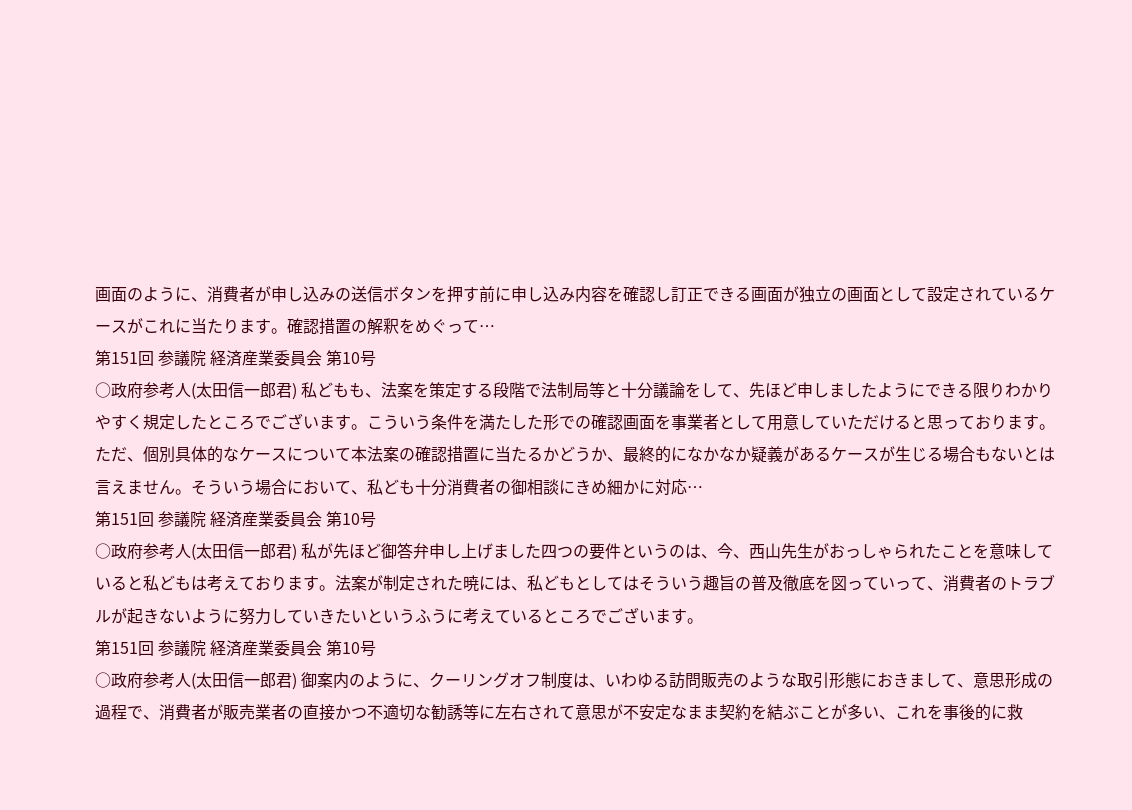画面のように、消費者が申し込みの送信ボタンを押す前に申し込み内容を確認し訂正できる画面が独立の画面として設定されているケースがこれに当たります。確認措置の解釈をめぐって…
第151回 参議院 経済産業委員会 第10号
○政府参考人(太田信一郎君) 私どもも、法案を策定する段階で法制局等と十分議論をして、先ほど申しましたようにできる限りわかりやすく規定したところでございます。こういう条件を満たした形での確認画面を事業者として用意していただけると思っております。 ただ、個別具体的なケースについて本法案の確認措置に当たるかどうか、最終的になかなか疑義があるケースが生じる場合もないとは言えません。そういう場合において、私ども十分消費者の御相談にきめ細かに対応…
第151回 参議院 経済産業委員会 第10号
○政府参考人(太田信一郎君) 私が先ほど御答弁申し上げました四つの要件というのは、今、西山先生がおっしゃられたことを意味していると私どもは考えております。法案が制定された暁には、私どもとしてはそういう趣旨の普及徹底を図っていって、消費者のトラブルが起きないように努力していきたいというふうに考えているところでございます。
第151回 参議院 経済産業委員会 第10号
○政府参考人(太田信一郎君) 御案内のように、クーリングオフ制度は、いわゆる訪問販売のような取引形態におきまして、意思形成の過程で、消費者が販売業者の直接かつ不適切な勧誘等に左右されて意思が不安定なまま契約を結ぶことが多い、これを事後的に救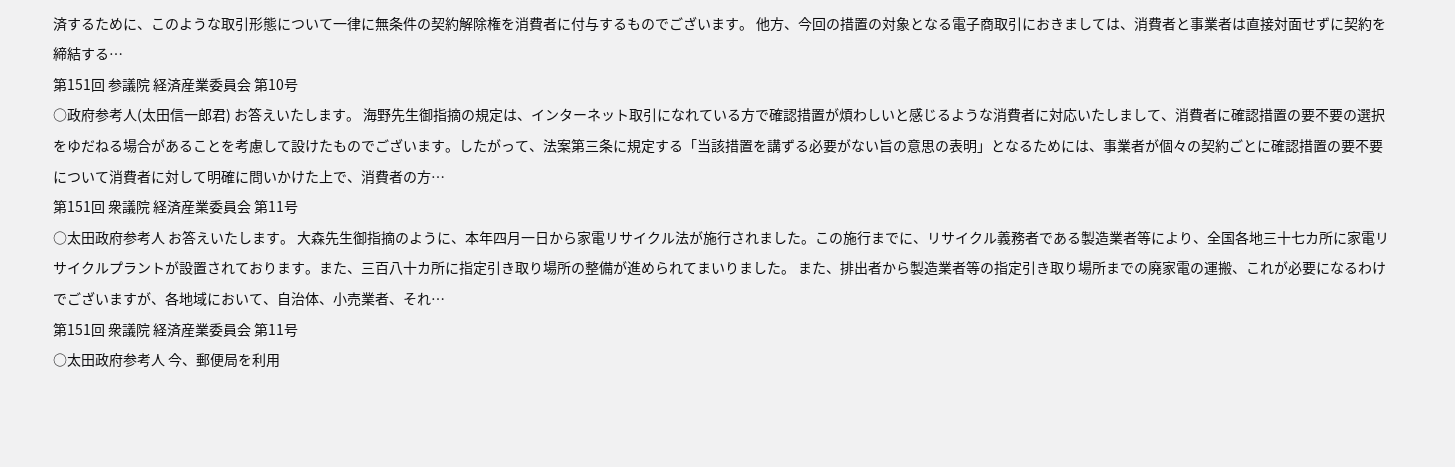済するために、このような取引形態について一律に無条件の契約解除権を消費者に付与するものでございます。 他方、今回の措置の対象となる電子商取引におきましては、消費者と事業者は直接対面せずに契約を締結する…
第151回 参議院 経済産業委員会 第10号
○政府参考人(太田信一郎君) お答えいたします。 海野先生御指摘の規定は、インターネット取引になれている方で確認措置が煩わしいと感じるような消費者に対応いたしまして、消費者に確認措置の要不要の選択をゆだねる場合があることを考慮して設けたものでございます。したがって、法案第三条に規定する「当該措置を講ずる必要がない旨の意思の表明」となるためには、事業者が個々の契約ごとに確認措置の要不要について消費者に対して明確に問いかけた上で、消費者の方…
第151回 衆議院 経済産業委員会 第11号
○太田政府参考人 お答えいたします。 大森先生御指摘のように、本年四月一日から家電リサイクル法が施行されました。この施行までに、リサイクル義務者である製造業者等により、全国各地三十七カ所に家電リサイクルプラントが設置されております。また、三百八十カ所に指定引き取り場所の整備が進められてまいりました。 また、排出者から製造業者等の指定引き取り場所までの廃家電の運搬、これが必要になるわけでございますが、各地域において、自治体、小売業者、それ…
第151回 衆議院 経済産業委員会 第11号
○太田政府参考人 今、郵便局を利用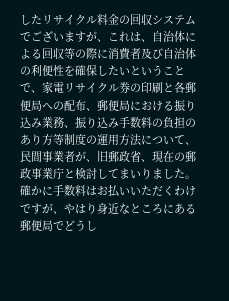したリサイクル料金の回収システムでございますが、これは、自治体による回収等の際に消費者及び自治体の利便性を確保したいということで、家電リサイクル券の印刷と各郵便局への配布、郵便局における振り込み業務、振り込み手数料の負担のあり方等制度の運用方法について、民間事業者が、旧郵政省、現在の郵政事業庁と検討してまいりました。 確かに手数料はお払いいただくわけですが、やはり身近なところにある郵便局でどうし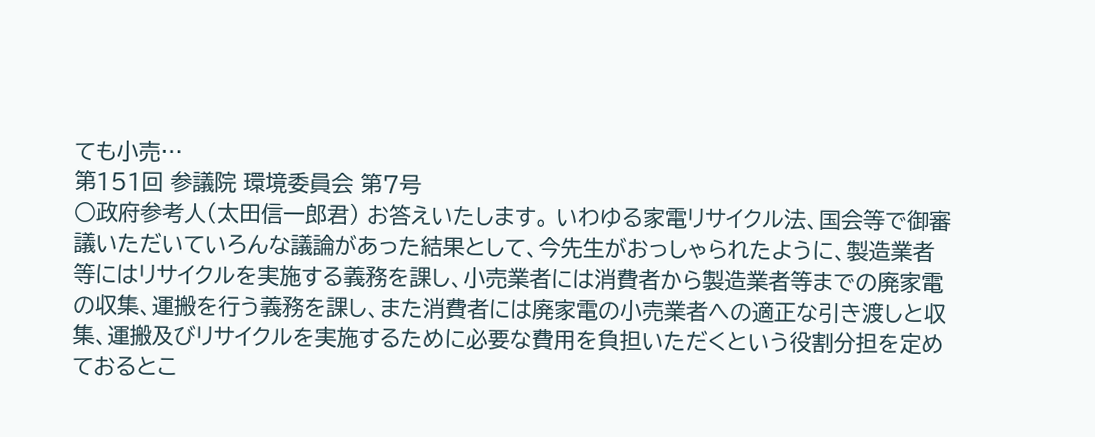ても小売…
第151回 参議院 環境委員会 第7号
○政府参考人(太田信一郎君) お答えいたします。 いわゆる家電リサイクル法、国会等で御審議いただいていろんな議論があった結果として、今先生がおっしゃられたように、製造業者等にはリサイクルを実施する義務を課し、小売業者には消費者から製造業者等までの廃家電の収集、運搬を行う義務を課し、また消費者には廃家電の小売業者への適正な引き渡しと収集、運搬及びリサイクルを実施するために必要な費用を負担いただくという役割分担を定めておるとこ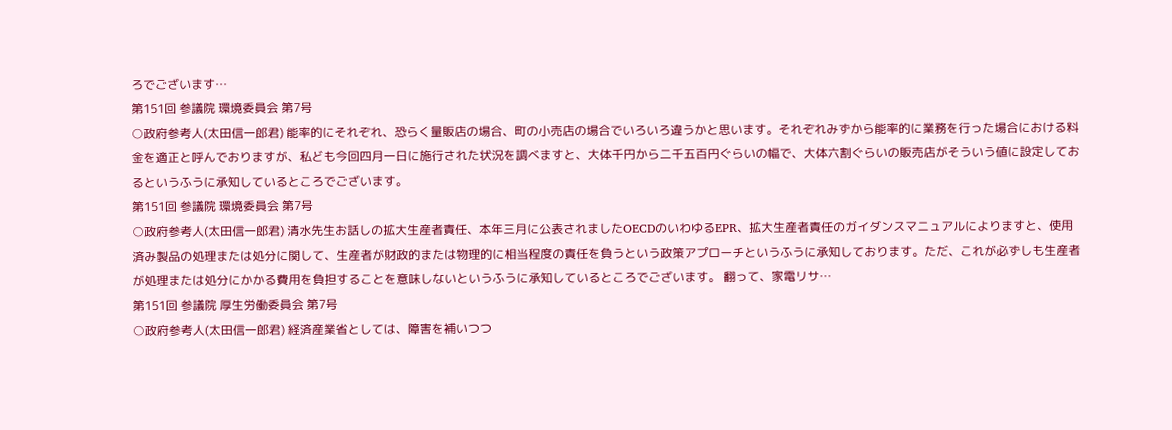ろでございます…
第151回 参議院 環境委員会 第7号
○政府参考人(太田信一郎君) 能率的にそれぞれ、恐らく量販店の場合、町の小売店の場合でいろいろ違うかと思います。それぞれみずから能率的に業務を行った場合における料金を適正と呼んでおりますが、私ども今回四月一日に施行された状況を調べますと、大体千円から二千五百円ぐらいの幅で、大体六割ぐらいの販売店がそういう値に設定しておるというふうに承知しているところでございます。
第151回 参議院 環境委員会 第7号
○政府参考人(太田信一郎君) 清水先生お話しの拡大生産者責任、本年三月に公表されましたOECDのいわゆるEPR、拡大生産者責任のガイダンスマニュアルによりますと、使用済み製品の処理または処分に関して、生産者が財政的または物理的に相当程度の責任を負うという政策アプローチというふうに承知しております。ただ、これが必ずしも生産者が処理または処分にかかる費用を負担することを意味しないというふうに承知しているところでございます。 翻って、家電リサ…
第151回 参議院 厚生労働委員会 第7号
○政府参考人(太田信一郎君) 経済産業省としては、障害を補いつつ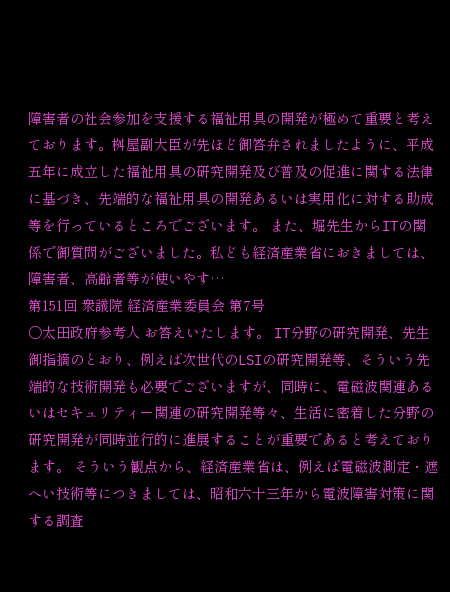障害者の社会参加を支援する福祉用具の開発が極めて重要と考えております。桝屋副大臣が先ほど御答弁されましたように、平成五年に成立した福祉用具の研究開発及び普及の促進に関する法律に基づき、先端的な福祉用具の開発あるいは実用化に対する助成等を行っているところでございます。 また、堀先生からITの関係で御質問がございました。私ども経済産業省におきましては、障害者、高齢者等が使いやす…
第151回 衆議院 経済産業委員会 第7号
○太田政府参考人 お答えいたします。 IT分野の研究開発、先生御指摘のとおり、例えば次世代のLSIの研究開発等、そういう先端的な技術開発も必要でございますが、同時に、電磁波関連あるいはセキュリティー関連の研究開発等々、生活に密着した分野の研究開発が同時並行的に進展することが重要であると考えております。 そういう観点から、経済産業省は、例えば電磁波測定・遮へい技術等につきましては、昭和六十三年から電波障害対策に関する調査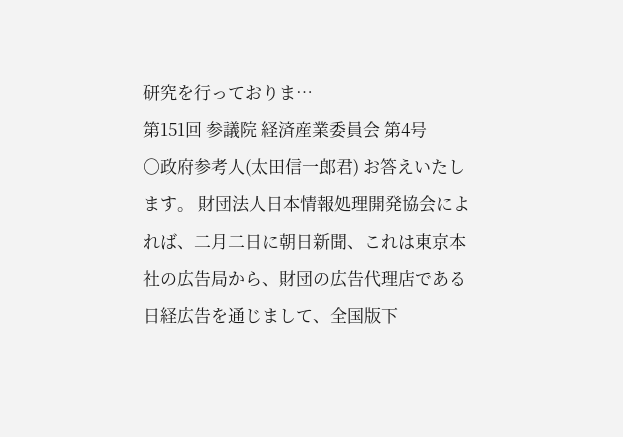研究を行っておりま…
第151回 参議院 経済産業委員会 第4号
○政府参考人(太田信一郎君) お答えいたします。 財団法人日本情報処理開発協会によれば、二月二日に朝日新聞、これは東京本社の広告局から、財団の広告代理店である日経広告を通じまして、全国版下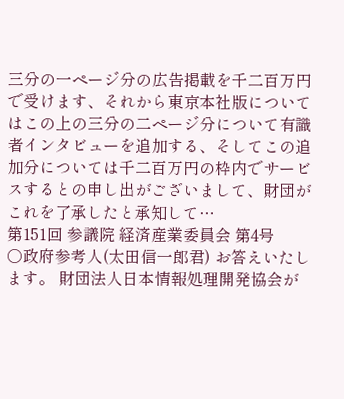三分の一ページ分の広告掲載を千二百万円で受けます、それから東京本社版についてはこの上の三分の二ページ分について有識者インタビューを追加する、そしてこの追加分については千二百万円の枠内でサービスするとの申し出がございまして、財団がこれを了承したと承知して…
第151回 参議院 経済産業委員会 第4号
○政府参考人(太田信一郎君) お答えいたします。 財団法人日本情報処理開発協会が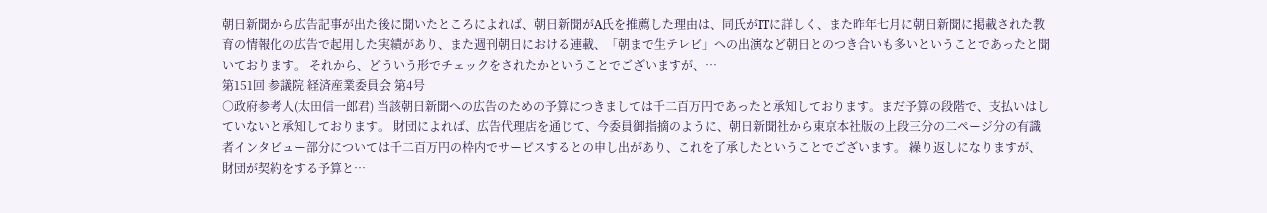朝日新聞から広告記事が出た後に聞いたところによれば、朝日新聞がA氏を推薦した理由は、同氏がITに詳しく、また昨年七月に朝日新聞に掲載された教育の情報化の広告で起用した実績があり、また週刊朝日における連載、「朝まで生テレビ」への出演など朝日とのつき合いも多いということであったと聞いております。 それから、どういう形でチェックをされたかということでございますが、…
第151回 参議院 経済産業委員会 第4号
○政府参考人(太田信一郎君) 当該朝日新聞への広告のための予算につきましては千二百万円であったと承知しております。まだ予算の段階で、支払いはしていないと承知しております。 財団によれば、広告代理店を通じて、今委員御指摘のように、朝日新聞社から東京本社版の上段三分の二ページ分の有識者インタビュー部分については千二百万円の枠内でサービスするとの申し出があり、これを了承したということでございます。 繰り返しになりますが、財団が契約をする予算と…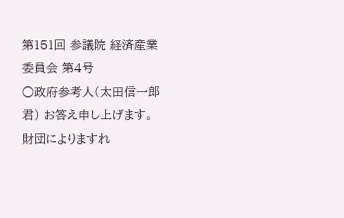第151回 参議院 経済産業委員会 第4号
○政府参考人(太田信一郎君) お答え申し上げます。 財団によりますれ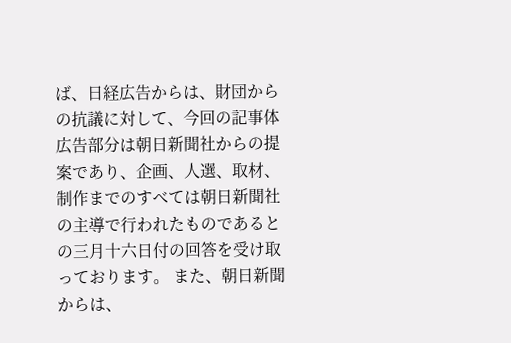ば、日経広告からは、財団からの抗議に対して、今回の記事体広告部分は朝日新聞社からの提案であり、企画、人選、取材、制作までのすべては朝日新聞社の主導で行われたものであるとの三月十六日付の回答を受け取っております。 また、朝日新聞からは、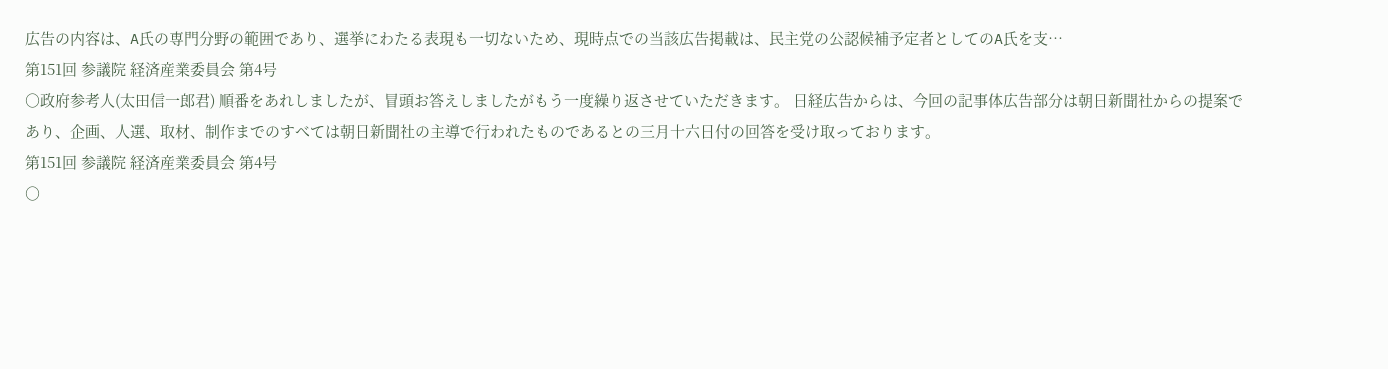広告の内容は、A氏の専門分野の範囲であり、選挙にわたる表現も一切ないため、現時点での当該広告掲載は、民主党の公認候補予定者としてのA氏を支…
第151回 参議院 経済産業委員会 第4号
○政府参考人(太田信一郎君) 順番をあれしましたが、冒頭お答えしましたがもう一度繰り返させていただきます。 日経広告からは、今回の記事体広告部分は朝日新聞社からの提案であり、企画、人選、取材、制作までのすべては朝日新聞社の主導で行われたものであるとの三月十六日付の回答を受け取っております。
第151回 参議院 経済産業委員会 第4号
○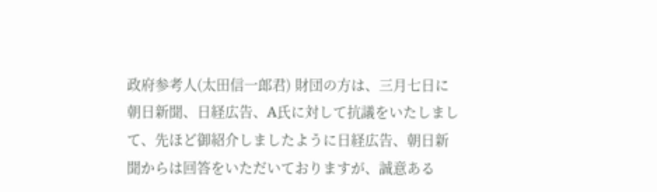政府参考人(太田信一郎君) 財団の方は、三月七日に朝日新聞、日経広告、A氏に対して抗議をいたしまして、先ほど御紹介しましたように日経広告、朝日新聞からは回答をいただいておりますが、誠意ある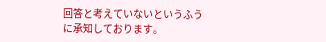回答と考えていないというふうに承知しております。